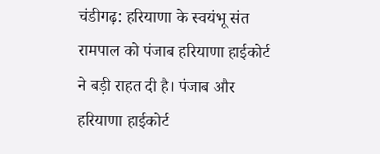चंडीगढ़: हरियाणा के स्वयंभू संत रामपाल को पंजाब हरियाणा हाईकोर्ट ने बड़ी राहत दी है। पंजाब और हरियाणा हाईकोर्ट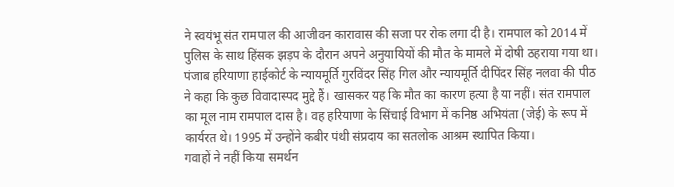ने स्वयंभू संत रामपाल की आजीवन कारावास की सजा पर रोक लगा दी है। रामपाल को 2014 में पुलिस के साथ हिंसक झड़प के दौरान अपने अनुयायियों की मौत के मामले में दोषी ठहराया गया था। पंजाब हरियाणा हाईकोर्ट के न्यायमूर्ति गुरविंदर सिंह गिल और न्यायमूर्ति दीपिंदर सिंह नलवा की पीठ ने कहा कि कुछ विवादास्पद मुद्दे हैं। खासकर यह कि मौत का कारण हत्या है या नहीं। संत रामपाल का मूल नाम रामपाल दास है। वह हरियाणा के सिंचाई विभाग में कनिष्ठ अभियंता (जेई) के रूप में कार्यरत थे। 1995 में उन्होंने कबीर पंथी संप्रदाय का सतलोक आश्रम स्थापित किया।
गवाहों ने नहीं किया समर्थन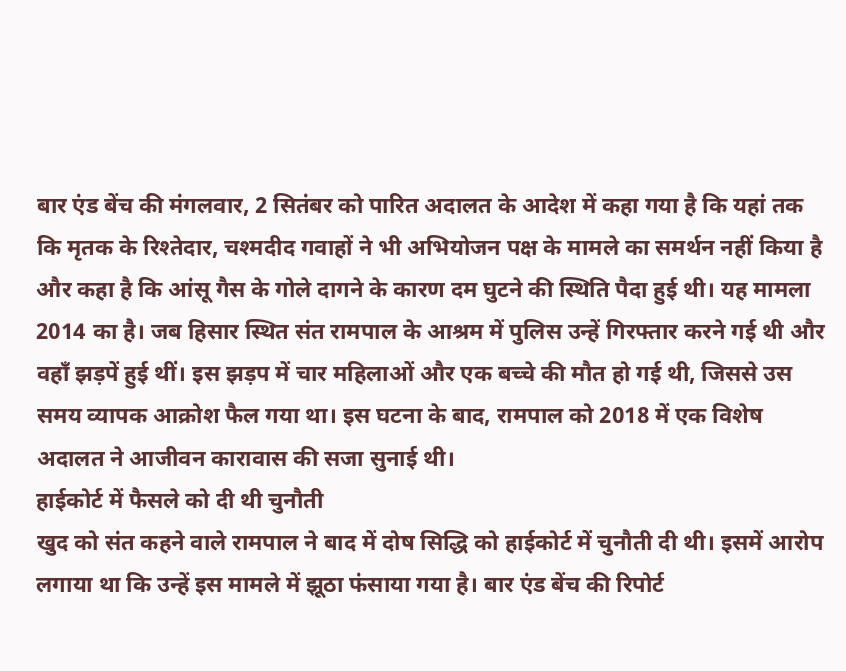बार एंड बेंच की मंगलवार, 2 सितंबर को पारित अदालत के आदेश में कहा गया है कि यहां तक कि मृतक के रिश्तेदार, चश्मदीद गवाहों ने भी अभियोजन पक्ष के मामले का समर्थन नहीं किया है और कहा है कि आंसू गैस के गोले दागने के कारण दम घुटने की स्थिति पैदा हुई थी। यह मामला 2014 का है। जब हिसार स्थित संत रामपाल के आश्रम में पुलिस उन्हें गिरफ्तार करने गई थी और वहाँ झड़पें हुई थीं। इस झड़प में चार महिलाओं और एक बच्चे की मौत हो गई थी, जिससे उस समय व्यापक आक्रोश फैल गया था। इस घटना के बाद, रामपाल को 2018 में एक विशेष अदालत ने आजीवन कारावास की सजा सुनाई थी।
हाईकोर्ट में फैसले को दी थी चुनौती
खुद को संत कहने वाले रामपाल ने बाद में दोष सिद्धि को हाईकोर्ट में चुनौती दी थी। इसमें आरोप लगाया था कि उन्हें इस मामले में झूठा फंसाया गया है। बार एंड बेंच की रिपोर्ट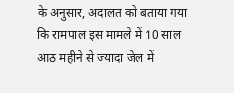के अनुसार, अदालत को बताया गया कि रामपाल इस मामले में 10 साल आठ महीने से ज्यादा जेल में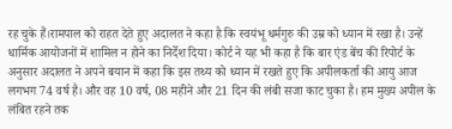रह चुके हैं।रामपाल को राहत देते हुए अदालत ने कहा है कि स्वयंभू धर्मगुरु की उम्र को ध्यान में रखा है। उन्हें धार्मिक आयोजनों में शामिल न होने का निर्देश दिया। कोर्ट ने यह भी कहा है कि बार एंड बेंच की रिपोर्ट के अनुसार अदालत ने अपने बयान में कहा कि इस तथ्य को ध्यान में रखते हुए कि अपीलकर्ता की आयु आज लगभग 74 वर्ष है। और वह 10 वर्ष, 08 महीने और 21 दिन की लंबी सजा काट चुका है। हम मुख्य अपील के लंबित रहने तक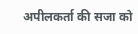अपीलकर्ता की सजा को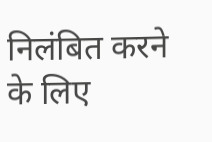निलंबित करने के लिए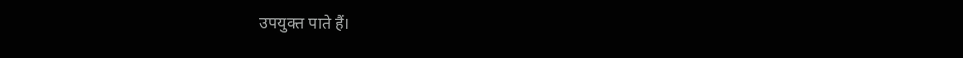उपयुक्त पाते हैं।